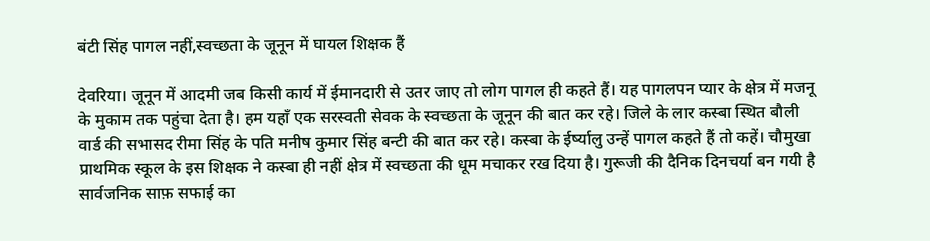बंटी सिंह पागल नहीं,स्वच्छता के जूनून में घायल शिक्षक हैं

देवरिया। जूनून में आदमी जब किसी कार्य में ईमानदारी से उतर जाए तो लोग पागल ही कहते हैं। यह पागलपन प्यार के क्षेत्र में मजनू के मुकाम तक पहुंचा देता है। हम यहाँ एक सरस्वती सेवक के स्वच्छता के जूनून की बात कर रहे। जिले के लार कस्बा स्थित बौली वार्ड की सभासद रीमा सिंह के पति मनीष कुमार सिंह बन्टी की बात कर रहे। कस्बा के ईर्ष्यालु उन्हें पागल कहते हैं तो कहें। चौमुखा प्राथमिक स्कूल के इस शिक्षक ने कस्बा ही नहीं क्षेत्र में स्वच्छता की धूम मचाकर रख दिया है। गुरूजी की दैनिक दिनचर्या बन गयी है सार्वजनिक साफ़ सफाई का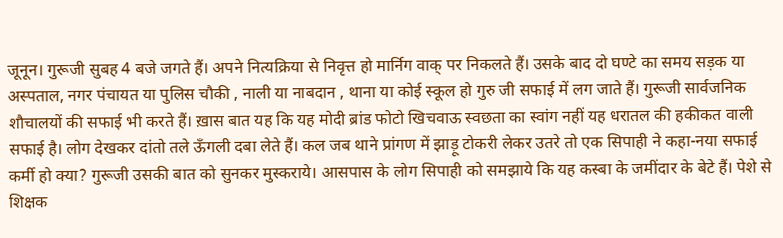जूनून। गुरूजी सुबह 4 बजे जगते हैं। अपने नित्यक्रिया से निवृत्त हो मार्निग वाक् पर निकलते हैं। उसके बाद दो घण्टे का समय सड़क या अस्पताल, नगर पंचायत या पुलिस चौकी , नाली या नाबदान , थाना या कोई स्कूल हो गुरु जी सफाई में लग जाते हैं। गुरूजी सार्वजनिक शौचालयों की सफाई भी करते हैं। ख़ास बात यह कि यह मोदी ब्रांड फोटो खिचवाऊ स्वछता का स्वांग नहीं यह धरातल की हकीकत वाली सफाई है। लोग देखकर दांतो तले ऊँगली दबा लेते हैं। कल जब थाने प्रांगण में झाड़ू टोकरी लेकर उतरे तो एक सिपाही ने कहा-नया सफाई कर्मी हो क्या? गुरूजी उसकी बात को सुनकर मुस्कराये। आसपास के लोग सिपाही को समझाये कि यह कस्बा के जमींदार के बेटे हैं। पेशे से शिक्षक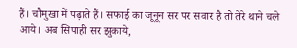हैं। चौमुखा में पढ़ाते हैं। सफाई का जूनून सर पर सवार है तो तेरे थाने चले आये। अब सिपाही सर झुकाये,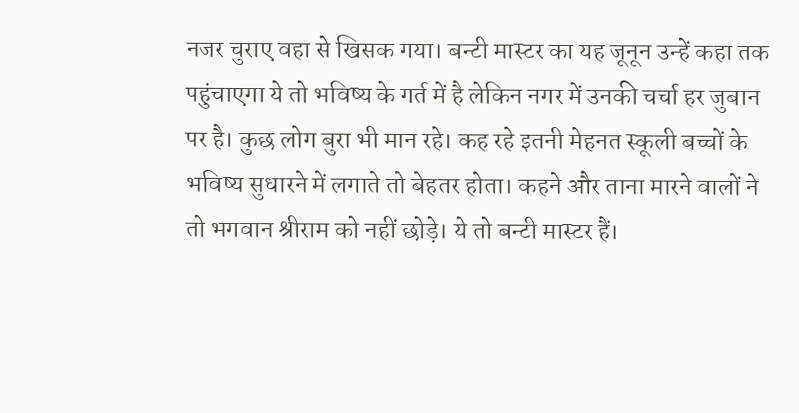नजर चुराए वहा से खिसक गया। बन्टी मास्टर का यह जूनून उन्हें कहा तक पहुंचाएगा ये तो भविष्य के गर्त में है लेकिन नगर में उनकी चर्चा हर जुबान पर है। कुछ लोग बुरा भी मान रहे। कह रहे इतनी मेहनत स्कूली बच्चों के भविष्य सुधारने में लगाते तो बेहतर होता। कहने और ताना मारने वालों ने तो भगवान श्रीराम को नहीं छोड़े। ये तो बन्टी मास्टर हैं।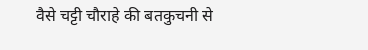वैसे चट्टी चौराहे की बतकुचनी से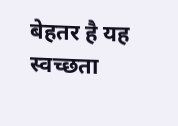बेहतर है यह स्वच्छता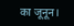का जूनून।